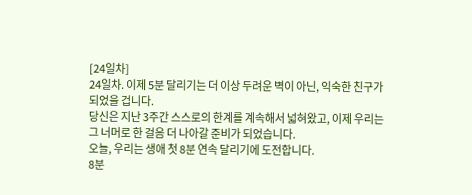[24일차]
24일차. 이제 5분 달리기는 더 이상 두려운 벽이 아닌, 익숙한 친구가 되었을 겁니다.
당신은 지난 3주간 스스로의 한계를 계속해서 넓혀왔고, 이제 우리는 그 너머로 한 걸음 더 나아갈 준비가 되었습니다.
오늘, 우리는 생애 첫 8분 연속 달리기에 도전합니다.
8분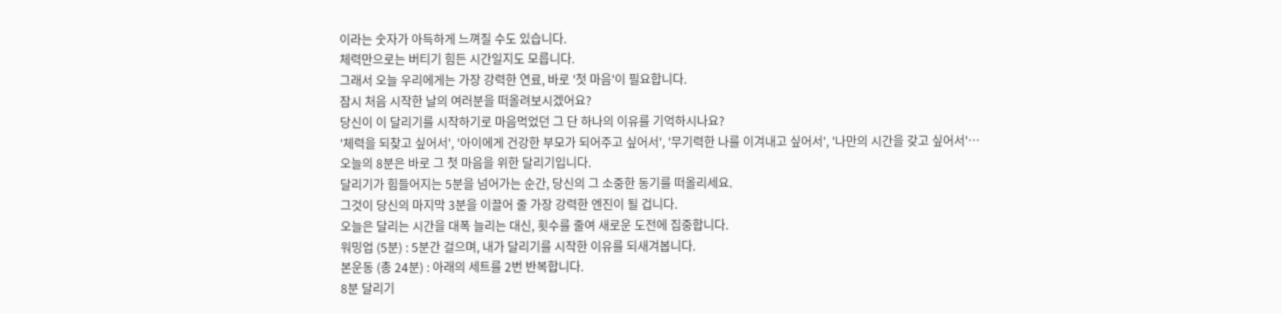이라는 숫자가 아득하게 느껴질 수도 있습니다.
체력만으로는 버티기 힘든 시간일지도 모릅니다.
그래서 오늘 우리에게는 가장 강력한 연료, 바로 '첫 마음'이 필요합니다.
잠시 처음 시작한 날의 여러분을 떠올려보시겠어요?
당신이 이 달리기를 시작하기로 마음먹었던 그 단 하나의 이유를 기억하시나요?
'체력을 되찾고 싶어서', '아이에게 건강한 부모가 되어주고 싶어서', '무기력한 나를 이겨내고 싶어서', '나만의 시간을 갖고 싶어서'…
오늘의 8분은 바로 그 첫 마음을 위한 달리기입니다.
달리기가 힘들어지는 5분을 넘어가는 순간, 당신의 그 소중한 동기를 떠올리세요.
그것이 당신의 마지막 3분을 이끌어 줄 가장 강력한 엔진이 될 겁니다.
오늘은 달리는 시간을 대폭 늘리는 대신, 횟수를 줄여 새로운 도전에 집중합니다.
워밍업 (5분) : 5분간 걸으며, 내가 달리기를 시작한 이유를 되새겨봅니다.
본운동 (총 24분) : 아래의 세트를 2번 반복합니다.
8분 달리기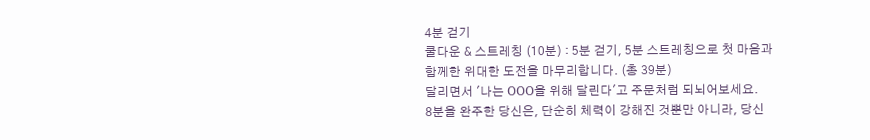4분 걷기
쿨다운 & 스트레칭 (10분) : 5분 걷기, 5분 스트레칭으로 첫 마음과 함께한 위대한 도전을 마무리합니다. (총 39분)
달리면서 '나는 OOO을 위해 달린다'고 주문처럼 되뇌어보세요.
8분을 완주한 당신은, 단순히 체력이 강해진 것뿐만 아니라, 당신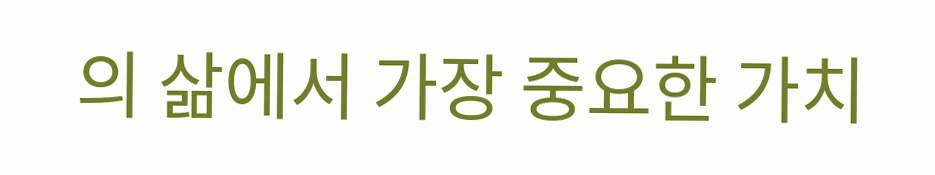의 삶에서 가장 중요한 가치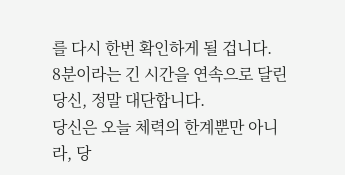를 다시 한번 확인하게 될 겁니다.
8분이라는 긴 시간을 연속으로 달린 당신, 정말 대단합니다.
당신은 오늘 체력의 한계뿐만 아니라, 당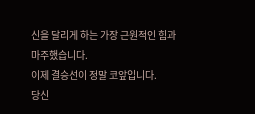신을 달리게 하는 가장 근원적인 힘과 마주했습니다.
이제 결승선이 정말 코앞입니다.
당신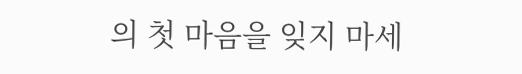의 첫 마음을 잊지 마세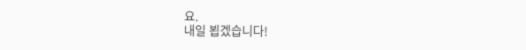요.
내일 뵙겠습니다!